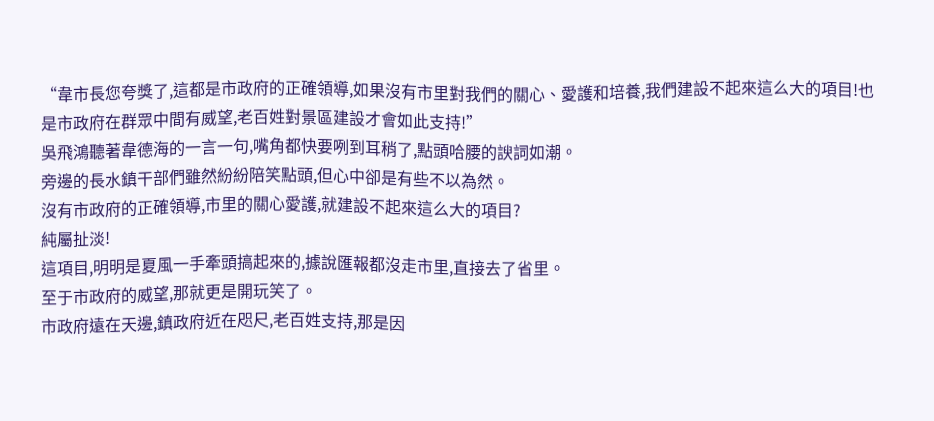“韋市長您夸獎了,這都是市政府的正確領導,如果沒有市里對我們的關心、愛護和培養,我們建設不起來這么大的項目!也是市政府在群眾中間有威望,老百姓對景區建設才會如此支持!”
吳飛鴻聽著韋德海的一言一句,嘴角都快要咧到耳稍了,點頭哈腰的諛詞如潮。
旁邊的長水鎮干部們雖然紛紛陪笑點頭,但心中卻是有些不以為然。
沒有市政府的正確領導,市里的關心愛護,就建設不起來這么大的項目?
純屬扯淡!
這項目,明明是夏風一手牽頭搞起來的,據說匯報都沒走市里,直接去了省里。
至于市政府的威望,那就更是開玩笑了。
市政府遠在天邊,鎮政府近在咫尺,老百姓支持,那是因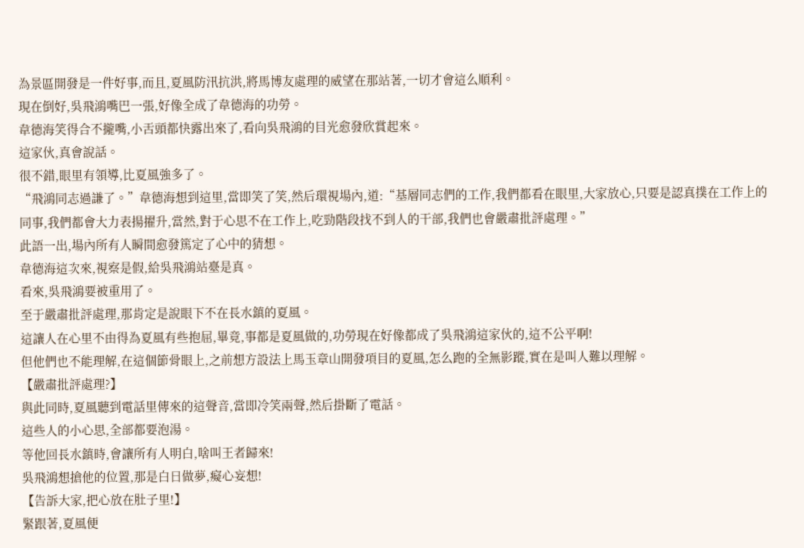為景區開發是一件好事,而且,夏風防汛抗洪,將馬博友處理的威望在那站著,一切才會這么順利。
現在倒好,吳飛鴻嘴巴一張,好像全成了韋德海的功勞。
韋德海笑得合不攏嘴,小舌頭都快露出來了,看向吳飛鴻的目光愈發欣賞起來。
這家伙,真會說話。
很不錯,眼里有領導,比夏風強多了。
“飛鴻同志過謙了。”韋德海想到這里,當即笑了笑,然后環視場內,道:“基層同志們的工作,我們都看在眼里,大家放心,只要是認真撲在工作上的同事,我們都會大力表揚擢升,當然,對于心思不在工作上,吃勁階段找不到人的干部,我們也會嚴肅批評處理。”
此語一出,場內所有人瞬間愈發篤定了心中的猜想。
韋德海這次來,視察是假,給吳飛鴻站臺是真。
看來,吳飛鴻要被重用了。
至于嚴肅批評處理,那肯定是說眼下不在長水鎮的夏風。
這讓人在心里不由得為夏風有些抱屈,畢竟,事都是夏風做的,功勞現在好像都成了吳飛鴻這家伙的,這不公平啊!
但他們也不能理解,在這個節骨眼上,之前想方設法上馬玉章山開發項目的夏風,怎么跑的全無影蹤,實在是叫人難以理解。
【嚴肅批評處理?】
與此同時,夏風聽到電話里傳來的這聲音,當即冷笑兩聲,然后掛斷了電話。
這些人的小心思,全部都要泡湯。
等他回長水鎮時,會讓所有人明白,啥叫王者歸來!
吳飛鴻想搶他的位置,那是白日做夢,癡心妄想!
【告訴大家,把心放在肚子里!】
緊跟著,夏風便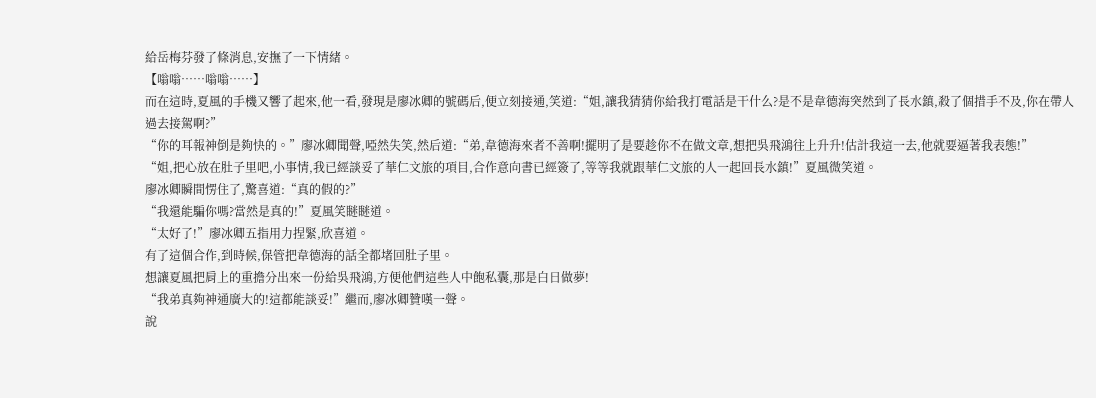給岳梅芬發了條消息,安撫了一下情緒。
【嗡嗡……嗡嗡……】
而在這時,夏風的手機又響了起來,他一看,發現是廖冰卿的號碼后,便立刻接通,笑道:“姐,讓我猜猜你給我打電話是干什么?是不是韋德海突然到了長水鎮,殺了個措手不及,你在帶人過去接駕啊?”
“你的耳報神倒是夠快的。”廖冰卿聞聲,啞然失笑,然后道:“弟,韋德海來者不善啊!擺明了是要趁你不在做文章,想把吳飛鴻往上升升!估計我這一去,他就要逼著我表態!”
“姐,把心放在肚子里吧,小事情,我已經談妥了華仁文旅的項目,合作意向書已經簽了,等等我就跟華仁文旅的人一起回長水鎮!”夏風微笑道。
廖冰卿瞬間愣住了,驚喜道:“真的假的?”
“我還能騙你嗎?當然是真的!”夏風笑瞇瞇道。
“太好了!”廖冰卿五指用力捏緊,欣喜道。
有了這個合作,到時候,保管把韋德海的話全都堵回肚子里。
想讓夏風把肩上的重擔分出來一份給吳飛鴻,方便他們這些人中飽私囊,那是白日做夢!
“我弟真夠神通廣大的!這都能談妥!”繼而,廖冰卿贊嘆一聲。
說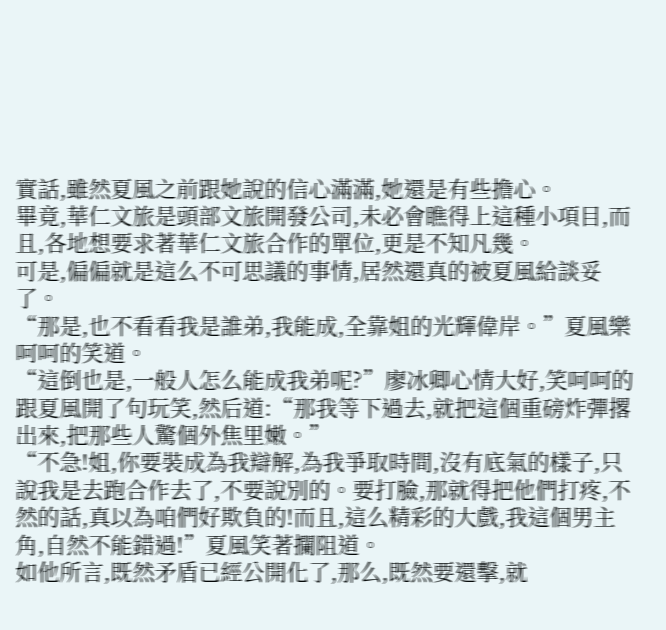實話,雖然夏風之前跟她說的信心滿滿,她還是有些擔心。
畢竟,華仁文旅是頭部文旅開發公司,未必會瞧得上這種小項目,而且,各地想要求著華仁文旅合作的單位,更是不知凡幾。
可是,偏偏就是這么不可思議的事情,居然還真的被夏風給談妥了。
“那是,也不看看我是誰弟,我能成,全靠姐的光輝偉岸。”夏風樂呵呵的笑道。
“這倒也是,一般人怎么能成我弟呢?”廖冰卿心情大好,笑呵呵的跟夏風開了句玩笑,然后道:“那我等下過去,就把這個重磅炸彈撂出來,把那些人驚個外焦里嫩。”
“不急!姐,你要裝成為我辯解,為我爭取時間,沒有底氣的樣子,只說我是去跑合作去了,不要說別的。要打臉,那就得把他們打疼,不然的話,真以為咱們好欺負的!而且,這么精彩的大戲,我這個男主角,自然不能錯過!”夏風笑著攔阻道。
如他所言,既然矛盾已經公開化了,那么,既然要還擊,就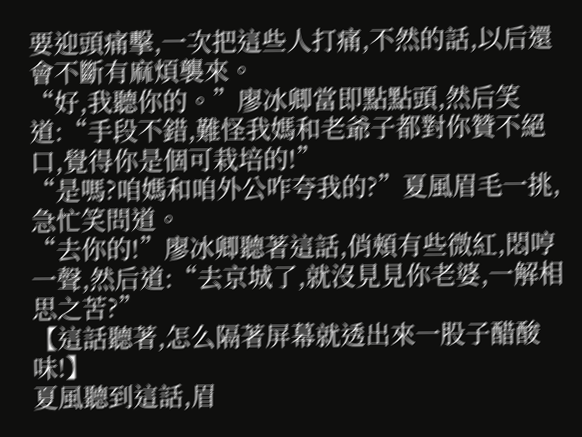要迎頭痛擊,一次把這些人打痛,不然的話,以后還會不斷有麻煩襲來。
“好,我聽你的。”廖冰卿當即點點頭,然后笑道:“手段不錯,難怪我媽和老爺子都對你贊不絕口,覺得你是個可栽培的!”
“是嗎?咱媽和咱外公咋夸我的?”夏風眉毛一挑,急忙笑問道。
“去你的!”廖冰卿聽著這話,俏頰有些微紅,悶哼一聲,然后道:“去京城了,就沒見見你老婆,一解相思之苦?”
【這話聽著,怎么隔著屏幕就透出來一股子醋酸味!】
夏風聽到這話,眉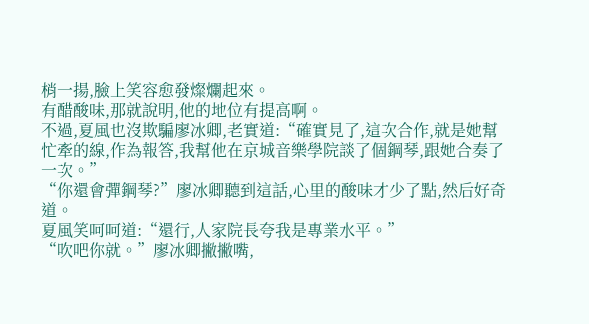梢一揚,臉上笑容愈發燦爛起來。
有醋酸味,那就說明,他的地位有提高啊。
不過,夏風也沒欺騙廖冰卿,老實道:“確實見了,這次合作,就是她幫忙牽的線,作為報答,我幫他在京城音樂學院談了個鋼琴,跟她合奏了一次。”
“你還會彈鋼琴?”廖冰卿聽到這話,心里的酸味才少了點,然后好奇道。
夏風笑呵呵道:“還行,人家院長夸我是專業水平。”
“吹吧你就。”廖冰卿撇撇嘴,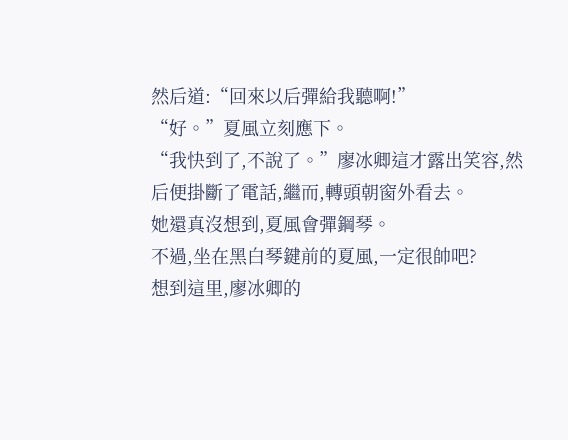然后道:“回來以后彈給我聽啊!”
“好。”夏風立刻應下。
“我快到了,不說了。”廖冰卿這才露出笑容,然后便掛斷了電話,繼而,轉頭朝窗外看去。
她還真沒想到,夏風會彈鋼琴。
不過,坐在黑白琴鍵前的夏風,一定很帥吧?
想到這里,廖冰卿的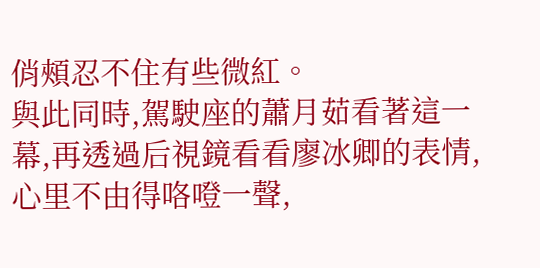俏頰忍不住有些微紅。
與此同時,駕駛座的蕭月茹看著這一幕,再透過后視鏡看看廖冰卿的表情,心里不由得咯噔一聲,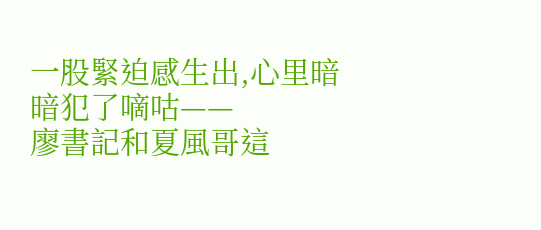一股緊迫感生出,心里暗暗犯了嘀咕——
廖書記和夏風哥這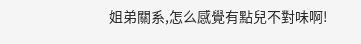姐弟關系,怎么感覺有點兒不對味啊!